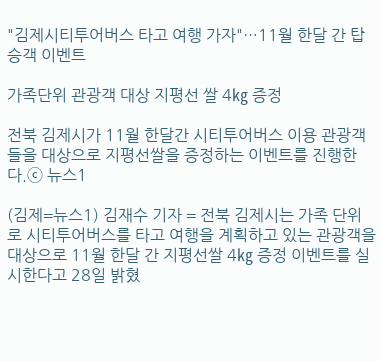"김제시티투어버스 타고 여행 가자"…11월 한달 간 탑승객 이벤트

가족단위 관광객 대상 지평선 쌀 4㎏ 증정

전북 김제시가 11월 한달간 시티투어버스 이용 관광객들을 대상으로 지평선쌀을 증정하는 이벤트를 진행한다.ⓒ 뉴스1

(김제=뉴스1) 김재수 기자 = 전북 김제시는 가족 단위로 시티투어버스를 타고 여행을 계획하고 있는 관광객을 대상으로 11월 한달 간 지평선쌀 4㎏ 증정 이벤트를 실시한다고 28일 밝혔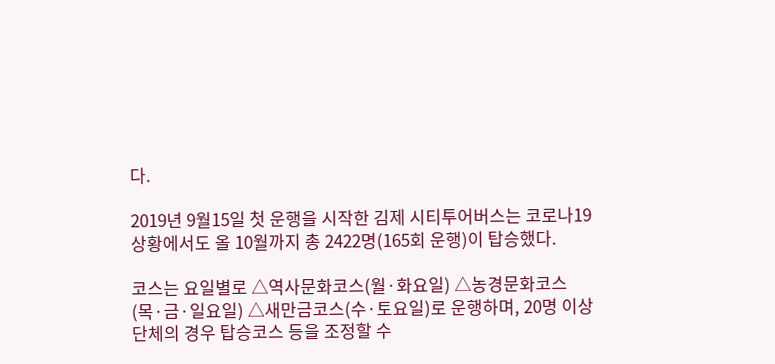다.

2019년 9월15일 첫 운행을 시작한 김제 시티투어버스는 코로나19 상황에서도 올 10월까지 총 2422명(165회 운행)이 탑승했다.

코스는 요일별로 △역사문화코스(월·화요일) △농경문화코스(목·금·일요일) △새만금코스(수·토요일)로 운행하며, 20명 이상 단체의 경우 탑승코스 등을 조정할 수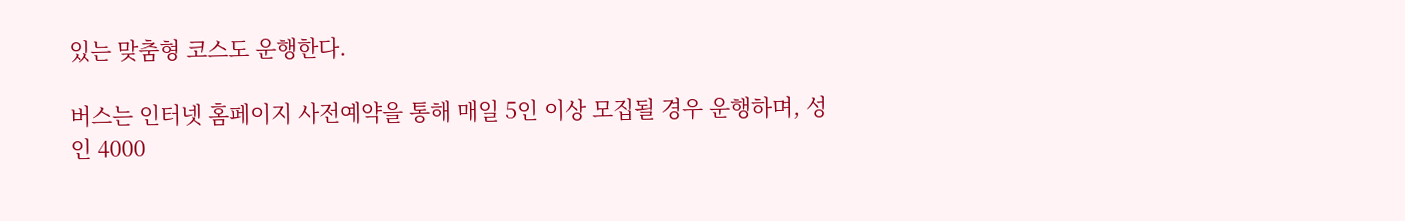있는 맞춤형 코스도 운행한다.

버스는 인터넷 홈페이지 사전예약을 통해 매일 5인 이상 모집될 경우 운행하며, 성인 4000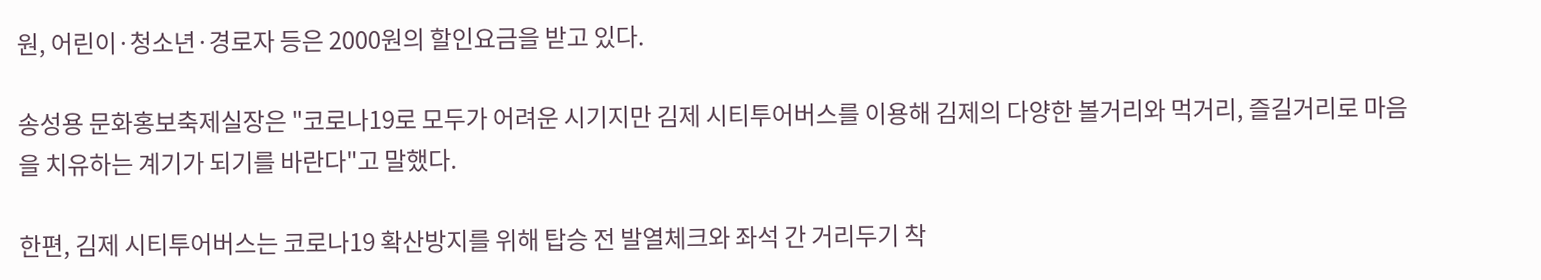원, 어린이·청소년·경로자 등은 2000원의 할인요금을 받고 있다.

송성용 문화홍보축제실장은 "코로나19로 모두가 어려운 시기지만 김제 시티투어버스를 이용해 김제의 다양한 볼거리와 먹거리, 즐길거리로 마음을 치유하는 계기가 되기를 바란다"고 말했다.

한편, 김제 시티투어버스는 코로나19 확산방지를 위해 탑승 전 발열체크와 좌석 간 거리두기 착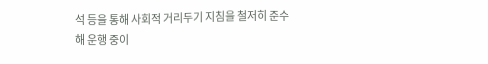석 등을 통해 사회적 거리두기 지침을 철저히 준수해 운행 중이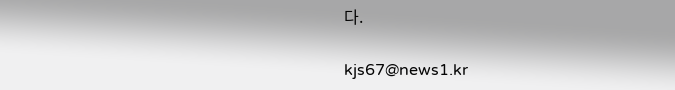다.

kjs67@news1.kr